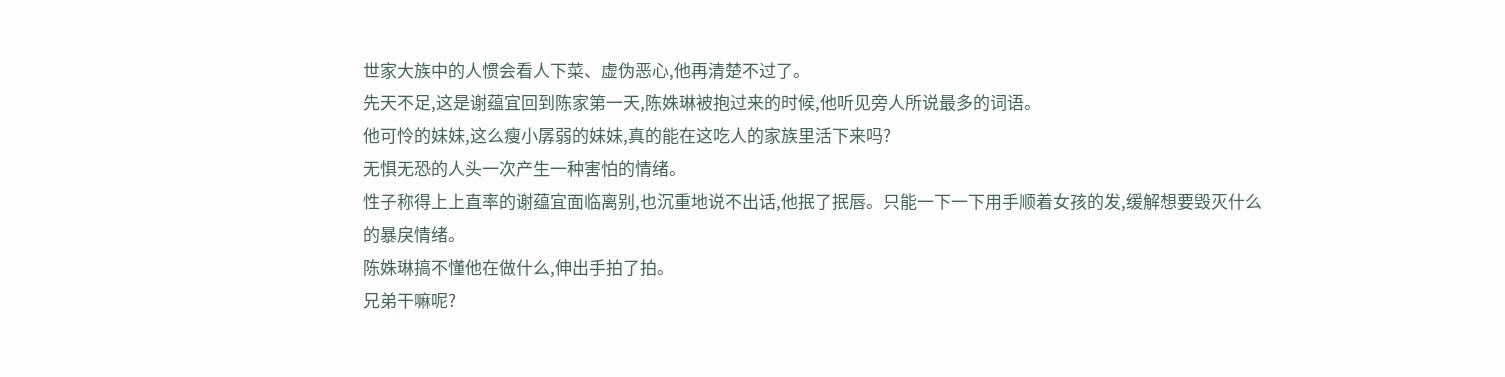世家大族中的人惯会看人下菜、虚伪恶心,他再清楚不过了。
先天不足,这是谢蕴宜回到陈家第一天,陈姝琳被抱过来的时候,他听见旁人所说最多的词语。
他可怜的妹妹,这么瘦小孱弱的妹妹,真的能在这吃人的家族里活下来吗?
无惧无恐的人头一次产生一种害怕的情绪。
性子称得上上直率的谢蕴宜面临离别,也沉重地说不出话,他抿了抿唇。只能一下一下用手顺着女孩的发,缓解想要毁灭什么的暴戾情绪。
陈姝琳搞不懂他在做什么,伸出手拍了拍。
兄弟干嘛呢?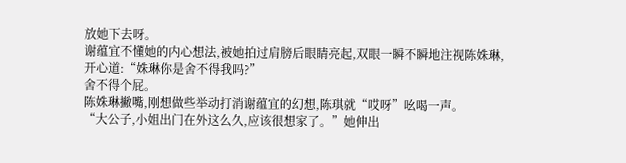放她下去呀。
谢蕴宜不懂她的内心想法,被她拍过肩膀后眼睛亮起,双眼一瞬不瞬地注视陈姝琳,开心道:“姝琳你是舍不得我吗?”
舍不得个屁。
陈姝琳撇嘴,刚想做些举动打消谢蕴宜的幻想,陈琪就“哎呀”吆喝一声。
“大公子,小姐出门在外这么久,应该很想家了。”她伸出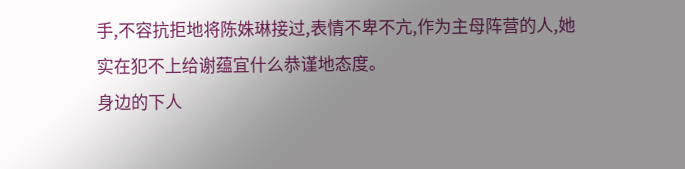手,不容抗拒地将陈姝琳接过,表情不卑不亢,作为主母阵营的人,她实在犯不上给谢蕴宜什么恭谨地态度。
身边的下人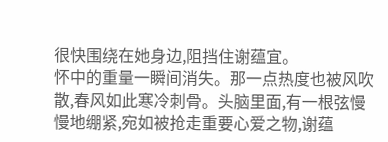很快围绕在她身边,阻挡住谢蕴宜。
怀中的重量一瞬间消失。那一点热度也被风吹散,春风如此寒冷刺骨。头脑里面,有一根弦慢慢地绷紧,宛如被抢走重要心爱之物,谢蕴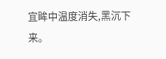宜眸中温度消失,黑沉下来。